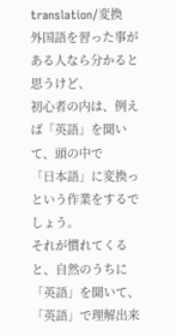translation/変換
外国語を習った事がある人なら分かると思うけど、
初心者の内は、例えば「英語」を聞いて、頭の中で
「日本語」に変換っという作業をするでしょう。
それが慣れてくると、自然のうちに
「英語」を聞いて、「英語」で理解出来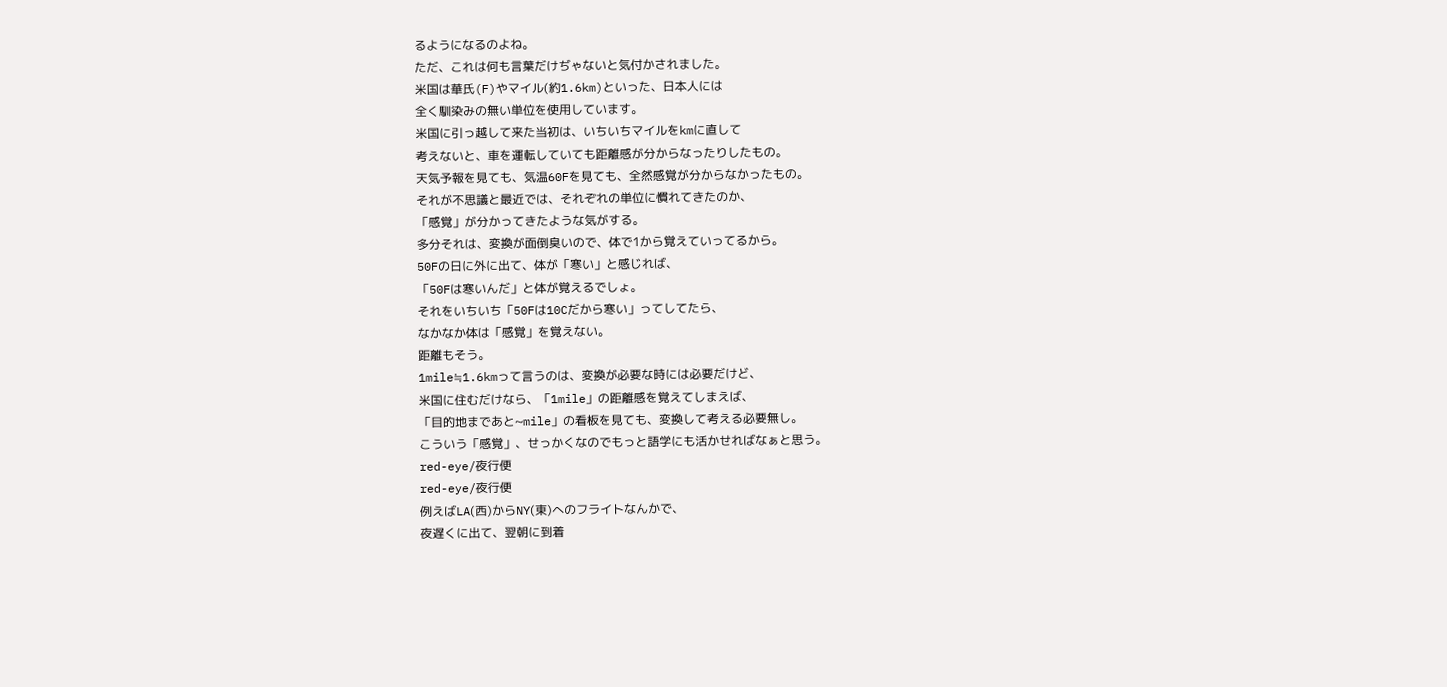るようになるのよね。
ただ、これは何も言葉だけぢゃないと気付かされました。
米国は華氏(F)やマイル(約1.6km)といった、日本人には
全く馴染みの無い単位を使用しています。
米国に引っ越して来た当初は、いちいちマイルをkmに直して
考えないと、車を運転していても距離感が分からなったりしたもの。
天気予報を見ても、気温60Fを見ても、全然感覚が分からなかったもの。
それが不思議と最近では、それぞれの単位に慣れてきたのか、
「感覚」が分かってきたような気がする。
多分それは、変換が面倒臭いので、体で1から覚えていってるから。
50Fの日に外に出て、体が「寒い」と感じれば、
「50Fは寒いんだ」と体が覚えるでしょ。
それをいちいち「50Fは10Cだから寒い」ってしてたら、
なかなか体は「感覚」を覚えない。
距離もそう。
1mile≒1.6kmって言うのは、変換が必要な時には必要だけど、
米国に住むだけなら、「1mile」の距離感を覚えてしまえば、
「目的地まであと~mile」の看板を見ても、変換して考える必要無し。
こういう「感覚」、せっかくなのでもっと語学にも活かせればなぁと思う。
red-eye/夜行便
red-eye/夜行便
例えばLA(西)からNY(東)へのフライトなんかで、
夜遅くに出て、翌朝に到着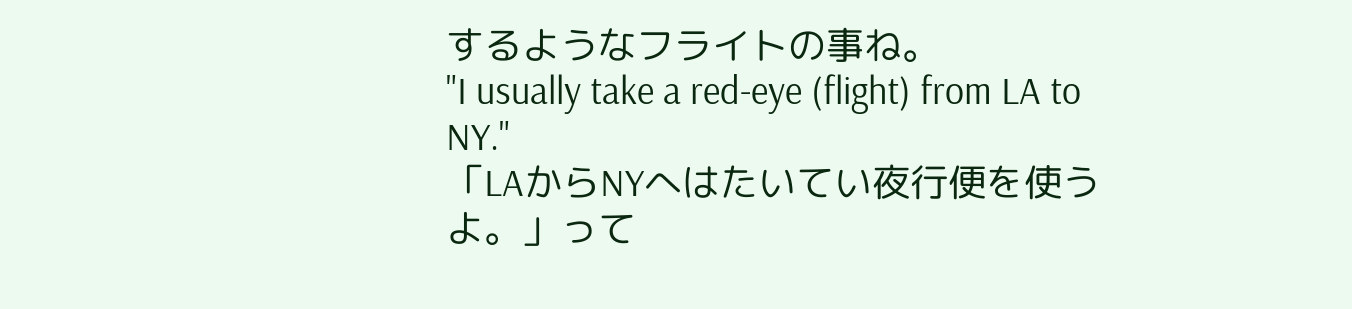するようなフライトの事ね。
"I usually take a red-eye (flight) from LA to NY."
「LAからNYへはたいてい夜行便を使うよ。」って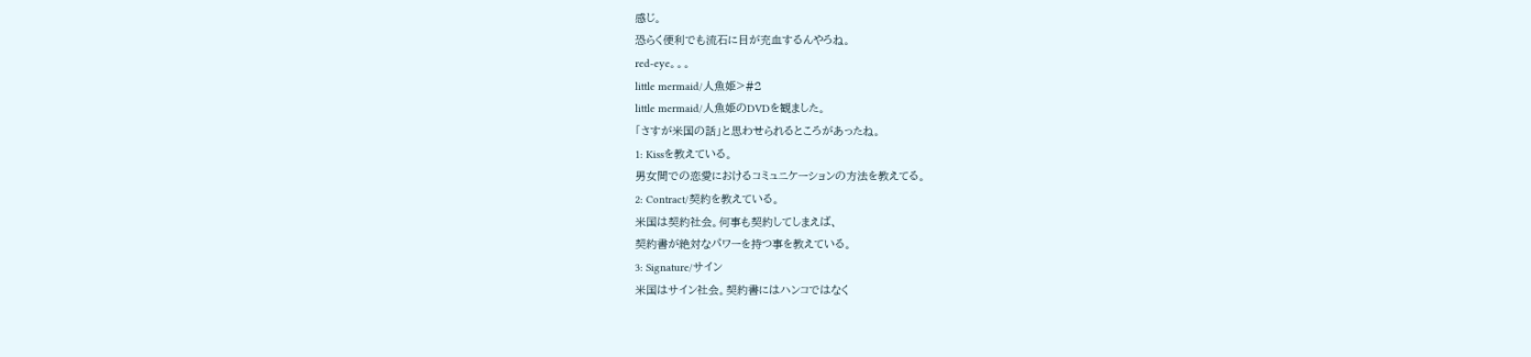感じ。
恐らく便利でも流石に目が充血するんやろね。
red-eye。。。
little mermaid/人魚姫>#2
little mermaid/人魚姫のDVDを観ました。
「さすが米国の話」と思わせられるところがあったね。
1: Kissを教えている。
男女間での恋愛におけるコミュニケーションの方法を教えてる。
2: Contract/契約を教えている。
米国は契約社会。何事も契約してしまえば、
契約書が絶対なパワーを持つ事を教えている。
3: Signature/サイン
米国はサイン社会。契約書にはハンコではなく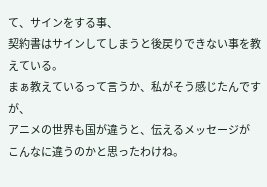て、サインをする事、
契約書はサインしてしまうと後戻りできない事を教えている。
まぁ教えているって言うか、私がそう感じたんですが、
アニメの世界も国が違うと、伝えるメッセージが
こんなに違うのかと思ったわけね。